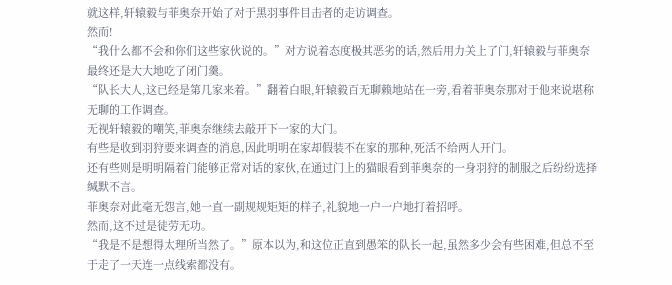就这样,轩辕毅与菲奥奈开始了对于黑羽事件目击者的走访调查。
然而!
“我什么都不会和你们这些家伙说的。”对方说着态度极其恶劣的话,然后用力关上了门,轩辕毅与菲奥奈最终还是大大地吃了闭门羹。
“队长大人,这已经是第几家来着。”翻着白眼,轩辕毅百无聊赖地站在一旁,看着菲奥奈那对于他来说堪称无聊的工作调查。
无视轩辕毅的嘲笑,菲奥奈继续去敲开下一家的大门。
有些是收到羽狩要来调查的消息,因此明明在家却假装不在家的那种,死活不给两人开门。
还有些则是明明隔着门能够正常对话的家伙,在通过门上的猫眼看到菲奥奈的一身羽狩的制服之后纷纷选择缄默不言。
菲奥奈对此毫无怨言,她一直一副规规矩矩的样子,礼貌地一户一户地打着招呼。
然而,这不过是徒劳无功。
“我是不是想得太理所当然了。”原本以为,和这位正直到愚笨的队长一起,虽然多少会有些困难,但总不至于走了一天连一点线索都没有。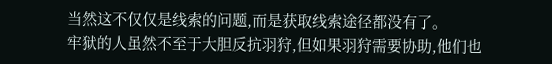当然这不仅仅是线索的问题,而是获取线索途径都没有了。
牢狱的人虽然不至于大胆反抗羽狩,但如果羽狩需要协助,他们也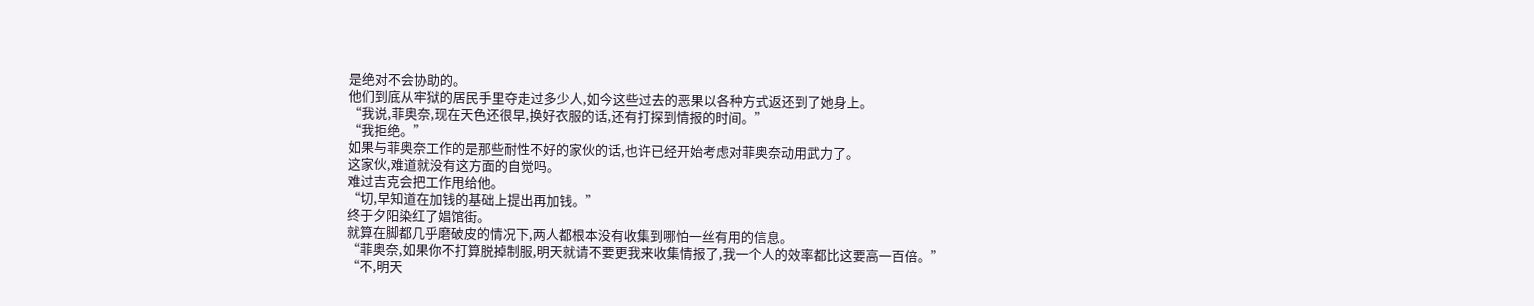是绝对不会协助的。
他们到底从牢狱的居民手里夺走过多少人,如今这些过去的恶果以各种方式返还到了她身上。
“我说,菲奥奈,现在天色还很早,换好衣服的话,还有打探到情报的时间。”
“我拒绝。”
如果与菲奥奈工作的是那些耐性不好的家伙的话,也许已经开始考虑对菲奥奈动用武力了。
这家伙,难道就没有这方面的自觉吗。
难过吉克会把工作甩给他。
“切,早知道在加钱的基础上提出再加钱。”
终于夕阳染红了娼馆街。
就算在脚都几乎磨破皮的情况下,两人都根本没有收集到哪怕一丝有用的信息。
“菲奥奈,如果你不打算脱掉制服,明天就请不要更我来收集情报了,我一个人的效率都比这要高一百倍。”
“不,明天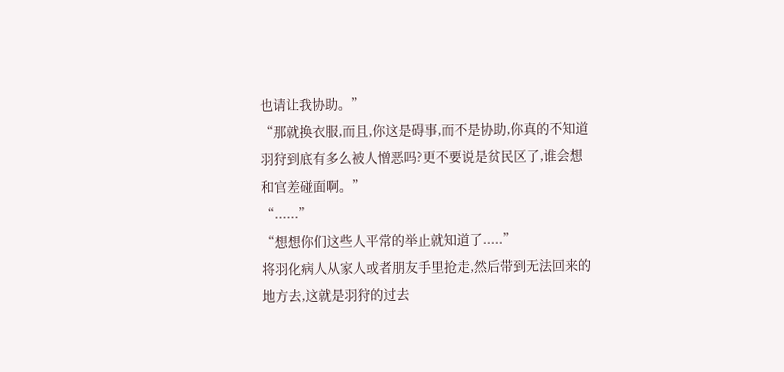也请让我协助。”
“那就换衣服,而且,你这是碍事,而不是协助,你真的不知道羽狩到底有多么被人憎恶吗?更不要说是贫民区了,谁会想和官差碰面啊。”
“......”
“想想你们这些人平常的举止就知道了.....”
将羽化病人从家人或者朋友手里抢走,然后带到无法回来的地方去,这就是羽狩的过去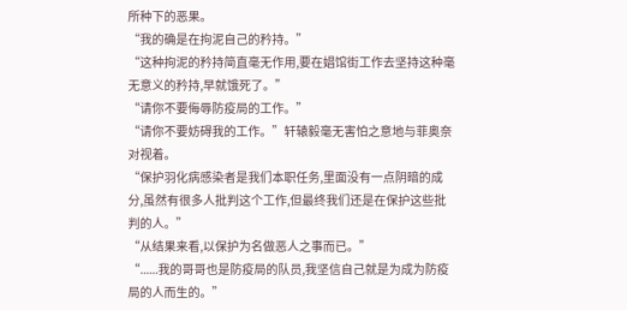所种下的恶果。
“我的确是在拘泥自己的矜持。”
“这种拘泥的矜持简直毫无作用,要在娼馆街工作去坚持这种毫无意义的矜持,早就饿死了。”
“请你不要侮辱防疫局的工作。”
“请你不要妨碍我的工作。”轩辕毅毫无害怕之意地与菲奥奈对视着。
“保护羽化病感染者是我们本职任务,里面没有一点阴暗的成分,虽然有很多人批判这个工作,但最终我们还是在保护这些批判的人。”
“从结果来看,以保护为名做恶人之事而已。”
“......我的哥哥也是防疫局的队员,我坚信自己就是为成为防疫局的人而生的。”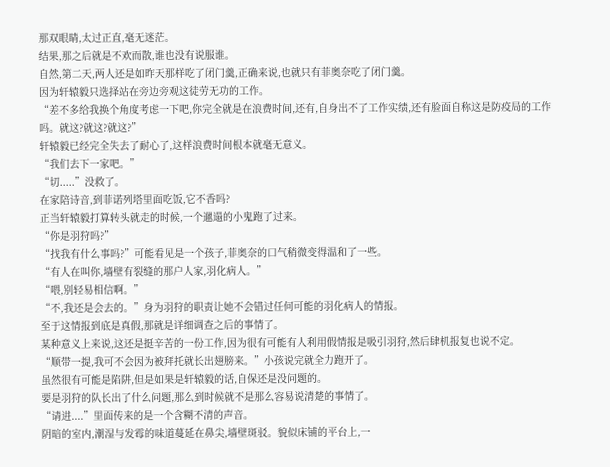那双眼睛,太过正直,毫无迷茫。
结果,那之后就是不欢而散,谁也没有说服谁。
自然,第二天,两人还是如昨天那样吃了闭门羹,正确来说,也就只有菲奥奈吃了闭门羹。
因为轩辕毅只选择站在旁边旁观这徒劳无功的工作。
“差不多给我换个角度考虑一下吧,你完全就是在浪费时间,还有,自身出不了工作实绩,还有脸面自称这是防疫局的工作吗。就这?就这?就这?”
轩辕毅已经完全失去了耐心了,这样浪费时间根本就毫无意义。
“我们去下一家吧。”
“切.....”没救了。
在家陪诗音,到菲诺列塔里面吃饭,它不香吗?
正当轩辕毅打算转头就走的时候,一个邋遢的小鬼跑了过来。
“你是羽狩吗?”
“找我有什么事吗?”可能看见是一个孩子,菲奥奈的口气稍微变得温和了一些。
“有人在叫你,墙壁有裂缝的那户人家,羽化病人。”
“喂,别轻易相信啊。”
“不,我还是会去的。”身为羽狩的职责让她不会错过任何可能的羽化病人的情报。
至于这情报到底是真假,那就是详细调查之后的事情了。
某种意义上来说,这还是挺辛苦的一份工作,因为很有可能有人利用假情报是吸引羽狩,然后肆机报复也说不定。
“顺带一提,我可不会因为被拜托就长出翅膀来。”小孩说完就全力跑开了。
虽然很有可能是陷阱,但是如果是轩辕毅的话,自保还是没问题的。
要是羽狩的队长出了什么问题,那么到时候就不是那么容易说清楚的事情了。
“请进....”里面传来的是一个含糊不清的声音。
阴暗的室内,潮湿与发霉的味道蔓延在鼻尖,墙壁斑驳。貌似床铺的平台上,一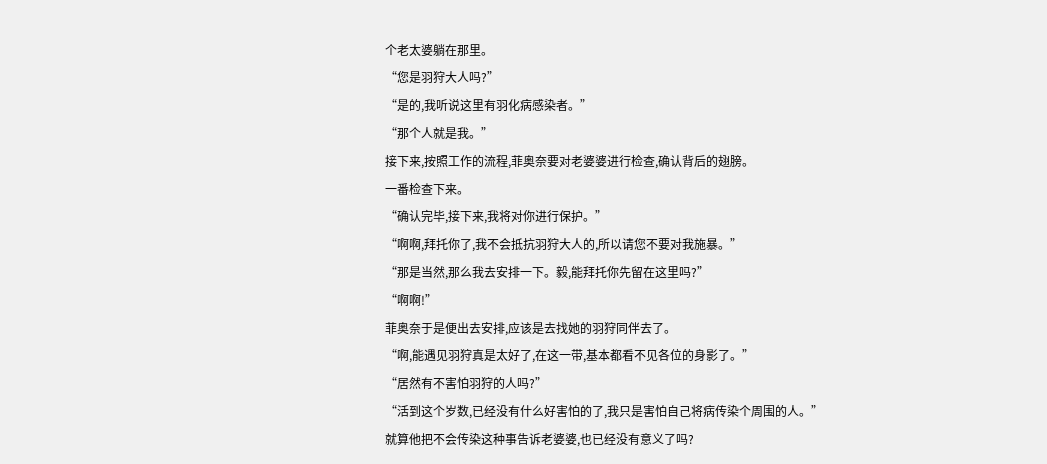个老太婆躺在那里。
“您是羽狩大人吗?”
“是的,我听说这里有羽化病感染者。”
“那个人就是我。”
接下来,按照工作的流程,菲奥奈要对老婆婆进行检查,确认背后的翅膀。
一番检查下来。
“确认完毕,接下来,我将对你进行保护。”
“啊啊,拜托你了,我不会抵抗羽狩大人的,所以请您不要对我施暴。”
“那是当然,那么我去安排一下。毅,能拜托你先留在这里吗?”
“啊啊!”
菲奥奈于是便出去安排,应该是去找她的羽狩同伴去了。
“啊,能遇见羽狩真是太好了,在这一带,基本都看不见各位的身影了。”
“居然有不害怕羽狩的人吗?”
“活到这个岁数,已经没有什么好害怕的了,我只是害怕自己将病传染个周围的人。”
就算他把不会传染这种事告诉老婆婆,也已经没有意义了吗?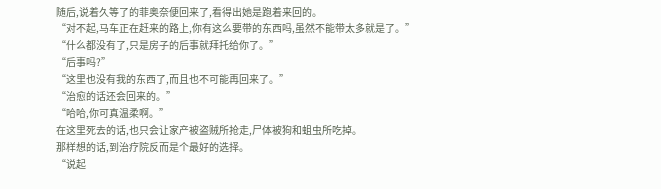随后,说着久等了的菲奥奈便回来了,看得出她是跑着来回的。
“对不起,马车正在赶来的路上,你有这么要带的东西吗,虽然不能带太多就是了。”
“什么都没有了,只是房子的后事就拜托给你了。”
“后事吗?”
“这里也没有我的东西了,而且也不可能再回来了。”
“治愈的话还会回来的。”
“哈哈,你可真温柔啊。”
在这里死去的话,也只会让家产被盗贼所抢走,尸体被狗和蛆虫所吃掉。
那样想的话,到治疗院反而是个最好的选择。
“说起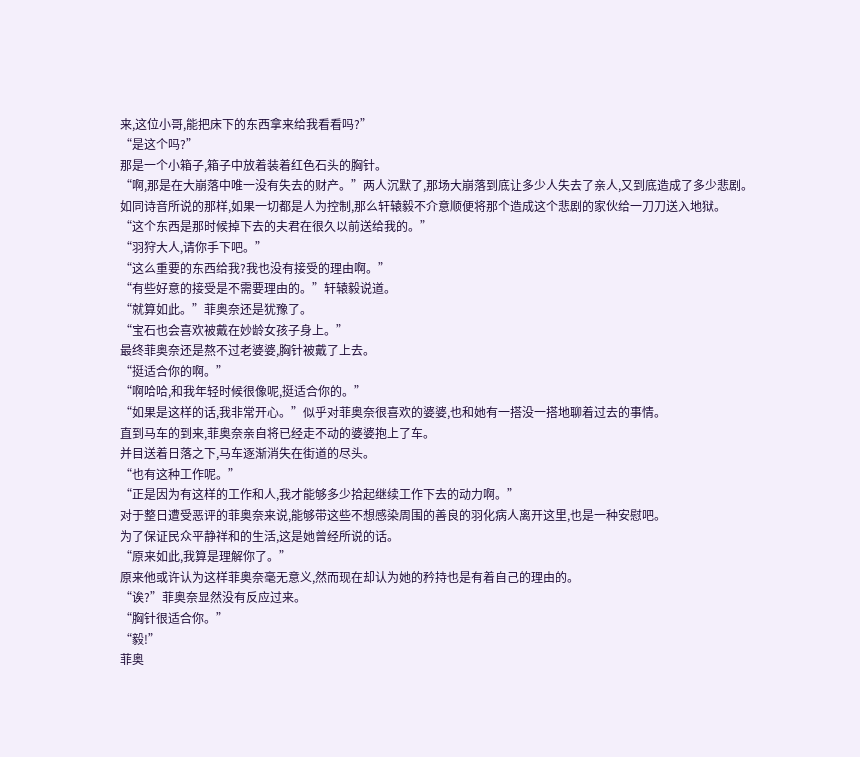来,这位小哥,能把床下的东西拿来给我看看吗?”
“是这个吗?”
那是一个小箱子,箱子中放着装着红色石头的胸针。
“啊,那是在大崩落中唯一没有失去的财产。”两人沉默了,那场大崩落到底让多少人失去了亲人,又到底造成了多少悲剧。
如同诗音所说的那样,如果一切都是人为控制,那么轩辕毅不介意顺便将那个造成这个悲剧的家伙给一刀刀送入地狱。
“这个东西是那时候掉下去的夫君在很久以前送给我的。”
“羽狩大人,请你手下吧。”
“这么重要的东西给我?我也没有接受的理由啊。”
“有些好意的接受是不需要理由的。”轩辕毅说道。
“就算如此。”菲奥奈还是犹豫了。
“宝石也会喜欢被戴在妙龄女孩子身上。”
最终菲奥奈还是熬不过老婆婆,胸针被戴了上去。
“挺适合你的啊。”
“啊哈哈,和我年轻时候很像呢,挺适合你的。”
“如果是这样的话,我非常开心。”似乎对菲奥奈很喜欢的婆婆,也和她有一搭没一搭地聊着过去的事情。
直到马车的到来,菲奥奈亲自将已经走不动的婆婆抱上了车。
并目送着日落之下,马车逐渐消失在街道的尽头。
“也有这种工作呢。”
“正是因为有这样的工作和人,我才能够多少拾起继续工作下去的动力啊。”
对于整日遭受恶评的菲奥奈来说,能够带这些不想感染周围的善良的羽化病人离开这里,也是一种安慰吧。
为了保证民众平静祥和的生活,这是她曾经所说的话。
“原来如此,我算是理解你了。”
原来他或许认为这样菲奥奈毫无意义,然而现在却认为她的矜持也是有着自己的理由的。
“诶?”菲奥奈显然没有反应过来。
“胸针很适合你。”
“毅!”
菲奥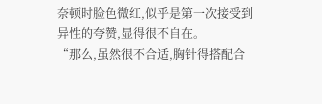奈顿时脸色微红,似乎是第一次接受到异性的夸赞,显得很不自在。
“那么,虽然很不合适,胸针得搭配合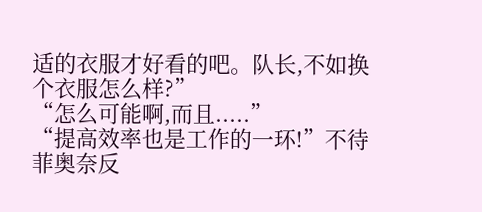适的衣服才好看的吧。队长,不如换个衣服怎么样?”
“怎么可能啊,而且.....”
“提高效率也是工作的一环!”不待菲奥奈反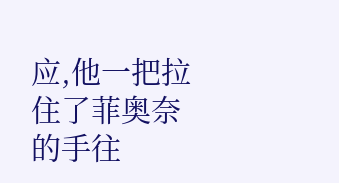应,他一把拉住了菲奥奈的手往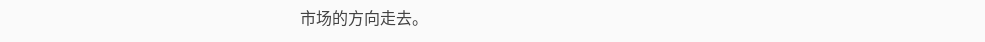市场的方向走去。